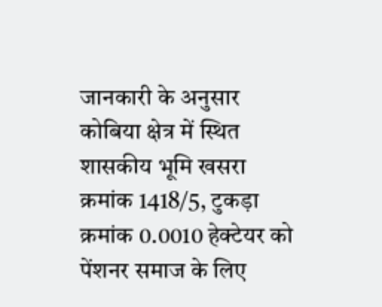जानकारी के अनुसार कोबिया क्षेत्र में स्थित शासकीय भूमि खसरा क्रमांक 1418/5, टुकड़ा क्रमांक 0.0010 हेक्टेयर को पेंशनर समाज के लिए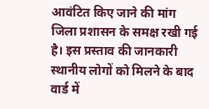आवंटित किए जाने की मांग जिला प्रशासन के समक्ष रखी गई है। इस प्रस्ताव की जानकारी स्थानीय लोगों को मिलने के बाद वार्ड में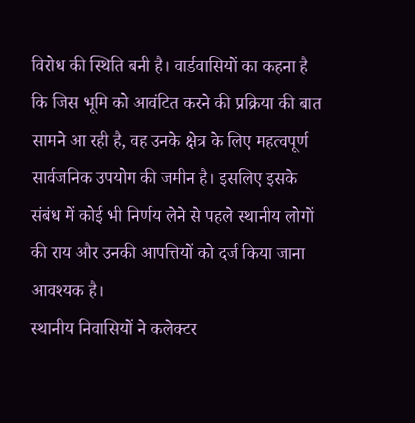विरोध की स्थिति बनी है। वार्डवासियों का कहना है कि जिस भूमि को आवंटित करने की प्रक्रिया की बात सामने आ रही है, वह उनके क्षेत्र के लिए महत्वपूर्ण सार्वजनिक उपयोग की जमीन है। इसलिए इसके संबंध में कोई भी निर्णय लेने से पहले स्थानीय लोगों की राय और उनकी आपत्तियों को दर्ज किया जाना आवश्यक है।
स्थानीय निवासियों ने कलेक्टर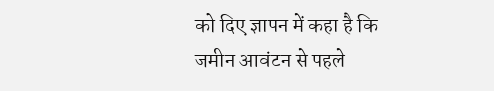को दिए ज्ञापन में कहा है कि जमीन आवंटन से पहले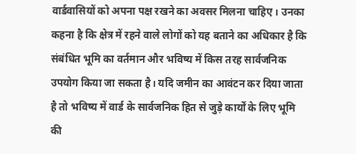वार्डवासियों को अपना पक्ष रखने का अवसर मिलना चाहिए। उनका कहना है कि क्षेत्र में रहने वाले लोगों को यह बताने का अधिकार है कि संबंधित भूमि का वर्तमान और भविष्य में किस तरह सार्वजनिक उपयोग किया जा सकता है। यदि जमीन का आवंटन कर दिया जाता है तो भविष्य में वार्ड के सार्वजनिक हित से जुड़े कार्यों के लिए भूमि की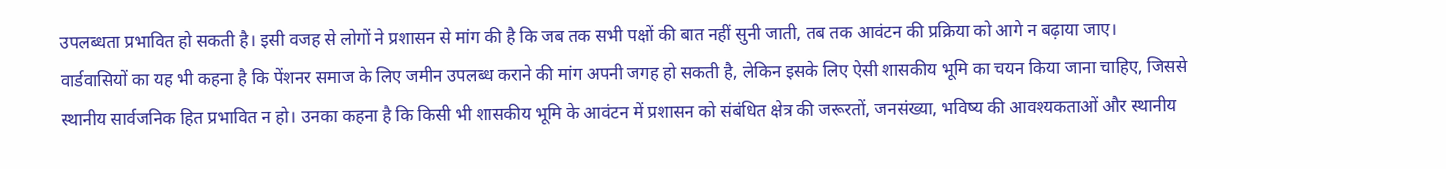उपलब्धता प्रभावित हो सकती है। इसी वजह से लोगों ने प्रशासन से मांग की है कि जब तक सभी पक्षों की बात नहीं सुनी जाती, तब तक आवंटन की प्रक्रिया को आगे न बढ़ाया जाए।
वार्डवासियों का यह भी कहना है कि पेंशनर समाज के लिए जमीन उपलब्ध कराने की मांग अपनी जगह हो सकती है, लेकिन इसके लिए ऐसी शासकीय भूमि का चयन किया जाना चाहिए, जिससे स्थानीय सार्वजनिक हित प्रभावित न हो। उनका कहना है कि किसी भी शासकीय भूमि के आवंटन में प्रशासन को संबंधित क्षेत्र की जरूरतों, जनसंख्या, भविष्य की आवश्यकताओं और स्थानीय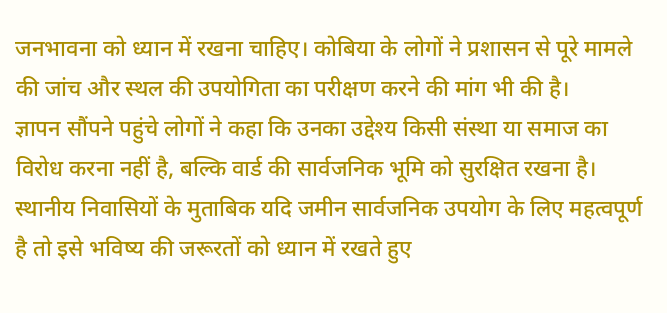जनभावना को ध्यान में रखना चाहिए। कोबिया के लोगों ने प्रशासन से पूरे मामले की जांच और स्थल की उपयोगिता का परीक्षण करने की मांग भी की है।
ज्ञापन सौंपने पहुंचे लोगों ने कहा कि उनका उद्देश्य किसी संस्था या समाज का विरोध करना नहीं है, बल्कि वार्ड की सार्वजनिक भूमि को सुरक्षित रखना है। स्थानीय निवासियों के मुताबिक यदि जमीन सार्वजनिक उपयोग के लिए महत्वपूर्ण है तो इसे भविष्य की जरूरतों को ध्यान में रखते हुए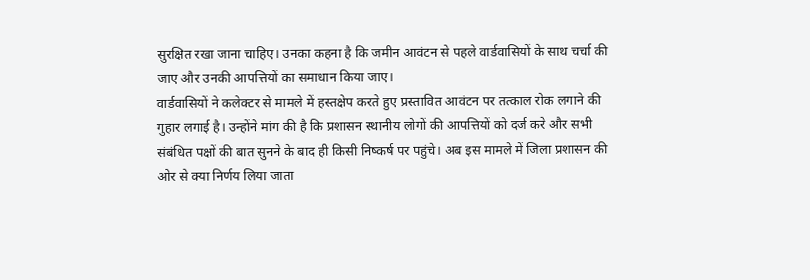सुरक्षित रखा जाना चाहिए। उनका कहना है कि जमीन आवंटन से पहले वार्डवासियों के साथ चर्चा की जाए और उनकी आपत्तियों का समाधान किया जाए।
वार्डवासियों ने कलेक्टर से मामले में हस्तक्षेप करते हुए प्रस्तावित आवंटन पर तत्काल रोक लगाने की गुहार लगाई है। उन्होंने मांग की है कि प्रशासन स्थानीय लोगों की आपत्तियों को दर्ज करे और सभी संबंधित पक्षों की बात सुनने के बाद ही किसी निष्कर्ष पर पहुंचे। अब इस मामले में जिला प्रशासन की ओर से क्या निर्णय लिया जाता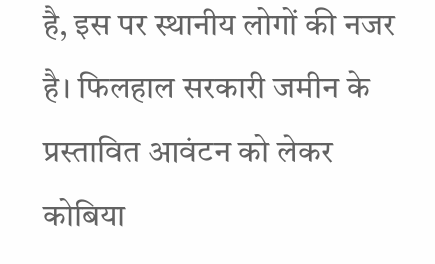है, इस पर स्थानीय लोगों की नजर है। फिलहाल सरकारी जमीन के प्रस्तावित आवंटन को लेकर कोबिया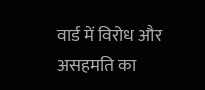वार्ड में विरोध और असहमति का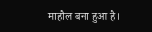माहौल बना हुआ है।